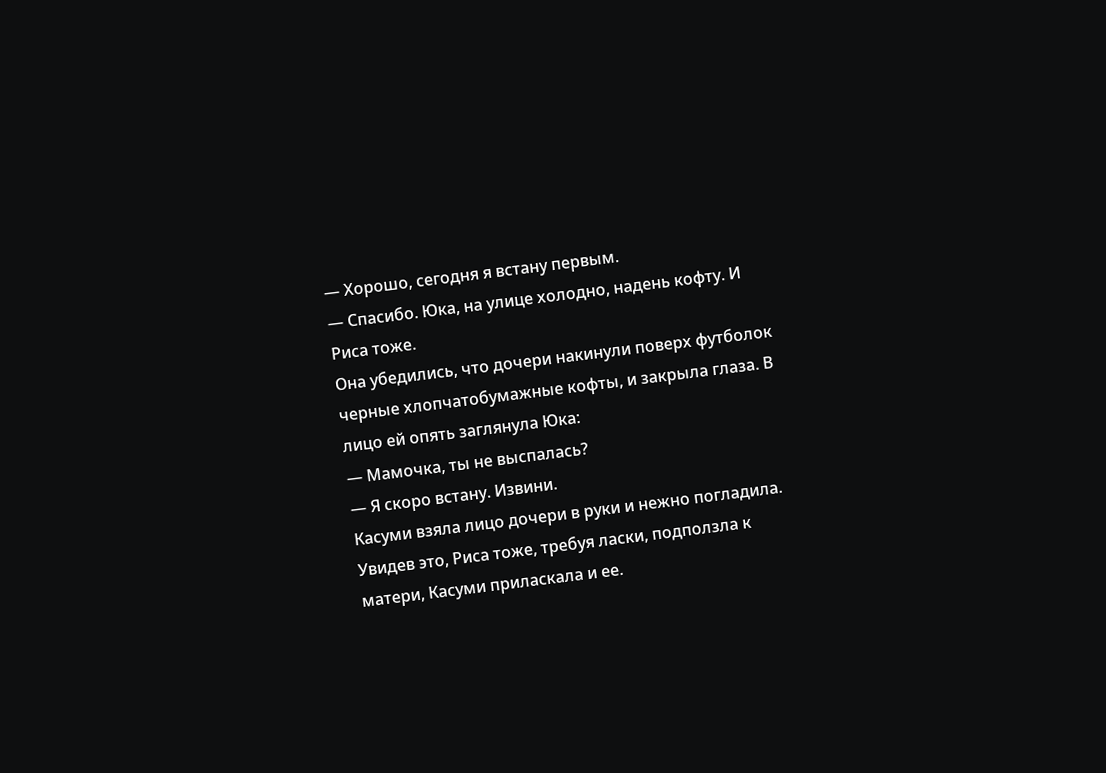— Хорошо, сегодня я встану первым.
— Спасибо. Юка, на улице холодно, надень кофту. И Риса тоже.
Она убедились, что дочери накинули поверх футболок черные хлопчатобумажные кофты, и закрыла глаза. В лицо ей опять заглянула Юка:
— Мамочка, ты не выспалась?
— Я скоро встану. Извини.
Касуми взяла лицо дочери в руки и нежно погладила. Увидев это, Риса тоже, требуя ласки, подползла к матери, Касуми приласкала и ее.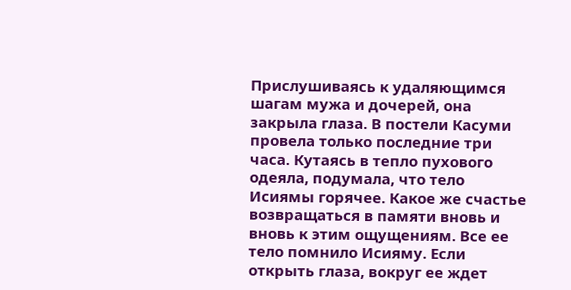Прислушиваясь к удаляющимся шагам мужа и дочерей, она закрыла глаза. В постели Касуми провела только последние три часа. Кутаясь в тепло пухового одеяла, подумала, что тело Исиямы горячее. Какое же счастье возвращаться в памяти вновь и вновь к этим ощущениям. Все ее тело помнило Исияму. Если открыть глаза, вокруг ее ждет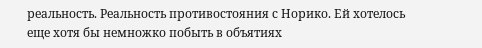реальность. Реальность противостояния с Норико. Ей хотелось еще хотя бы немножко побыть в объятиях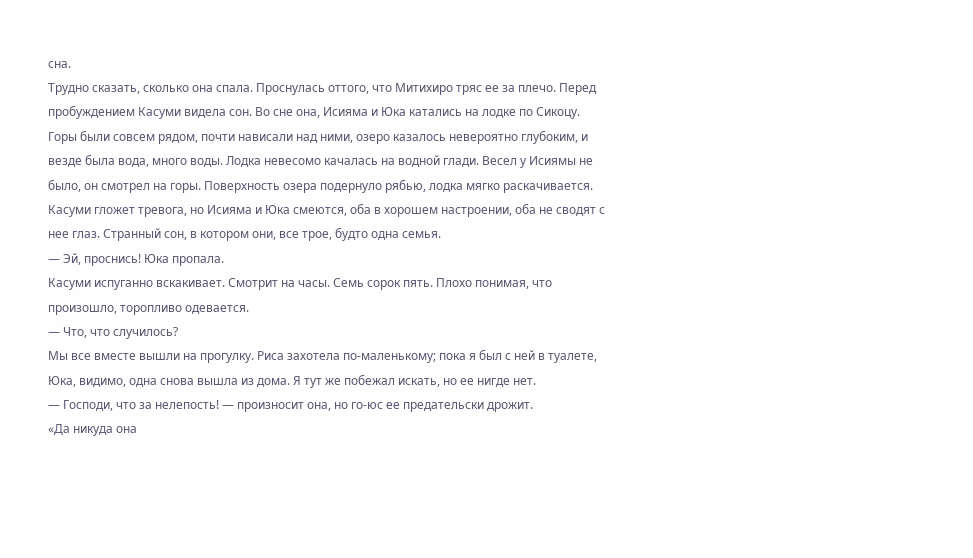сна.
Трудно сказать, сколько она спала. Проснулась оттого, что Митихиро тряс ее за плечо. Перед пробуждением Касуми видела сон. Во сне она, Исияма и Юка катались на лодке по Сикоцу. Горы были совсем рядом, почти нависали над ними, озеро казалось невероятно глубоким, и везде была вода, много воды. Лодка невесомо качалась на водной глади. Весел у Исиямы не было, он смотрел на горы. Поверхность озера подернуло рябью, лодка мягко раскачивается. Касуми гложет тревога, но Исияма и Юка смеются, оба в хорошем настроении, оба не сводят с нее глаз. Странный сон, в котором они, все трое, будто одна семья.
— Эй, проснись! Юка пропала.
Касуми испуганно вскакивает. Смотрит на часы. Семь сорок пять. Плохо понимая, что произошло, торопливо одевается.
— Что, что случилось?
Мы все вместе вышли на прогулку. Риса захотела по-маленькому; пока я был с ней в туалете, Юка, видимо, одна снова вышла из дома. Я тут же побежал искать, но ее нигде нет.
— Господи, что за нелепость! — произносит она, но го-юс ее предательски дрожит.
«Да никуда она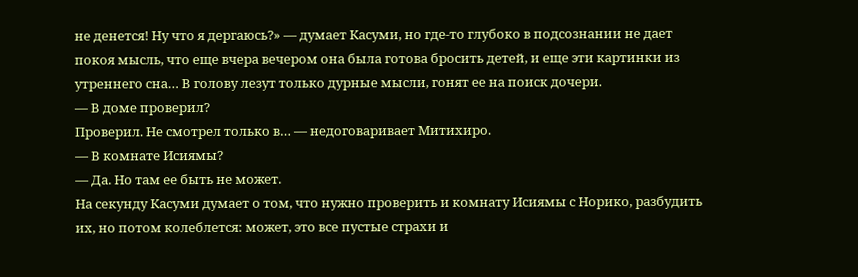не денется! Ну что я дергаюсь?» — думает Касуми, но где-то глубоко в подсознании не дает покоя мысль, что еще вчера вечером она была готова бросить детей, и еще эти картинки из утреннего сна… В голову лезут только дурные мысли, гонят ее на поиск дочери.
— В доме проверил?
Проверил. Не смотрел только в… — недоговаривает Митихиро.
— В комнате Исиямы?
— Да. Но там ее быть не может.
На секунду Касуми думает о том, что нужно проверить и комнату Исиямы с Норико, разбудить их, но потом колеблется: может, это все пустые страхи и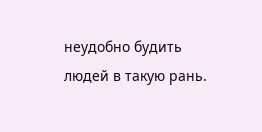неудобно будить людей в такую рань.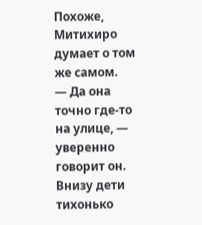Похоже, Митихиро думает о том же самом.
— Да она точно где-то на улице, — уверенно говорит он.
Внизу дети тихонько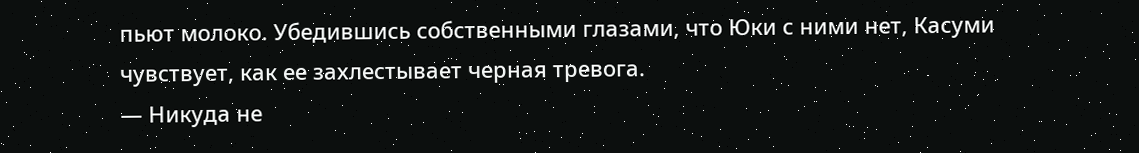пьют молоко. Убедившись собственными глазами, что Юки с ними нет, Касуми чувствует, как ее захлестывает черная тревога.
— Никуда не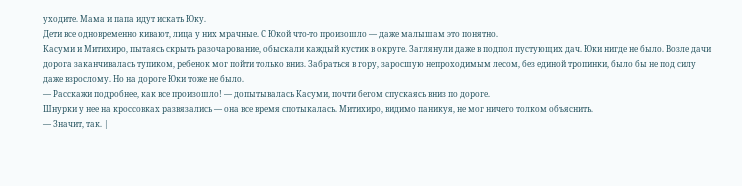уходите. Мама и папа идут искать Юку.
Дети все одновременно кивают, лица у них мрачные. С Юкой что-то произошло — даже малышам это понятно.
Касуми и Митихиро, пытаясь скрыть разочарование, обыскали каждый кустик в округе. Заглянули даже в подпол пустующих дач. Юки нигде не было. Возле дачи дорога заканчивалась тупиком, ребенок мог пойти только вниз. Забраться в гору, заросшую непроходимым лесом, без единой тропинки, было бы не под силу даже взрослому. Но на дороге Юки тоже не было.
— Расскажи подробнее, как все произошло! — допытывалась Касуми, почти бегом спускаясь вниз по дороге.
Шнурки у нее на кроссовках развязались — она все время спотыкалась. Митихиро, видимо паникуя, не мог ничего толком объяснить.
— Значит, так. |